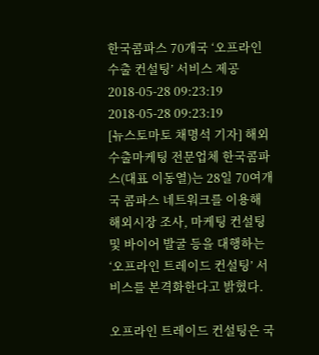한국콤파스 70개국 ‘오프라인 수출 컨설팅’ 서비스 제공
2018-05-28 09:23:19 2018-05-28 09:23:19
[뉴스토마토 채명석 기자] 해외 수출마케팅 전문업체 한국콤파스(대표 이동열)는 28일 70여개국 콤파스 네트워크를 이용해 해외시장 조사, 마케팅 컨설팅 및 바이어 발굴 등을 대행하는 ‘오프라인 트레이드 컨설팅’ 서비스를 본격화한다고 밝혔다.

오프라인 트레이드 컨설팅은 국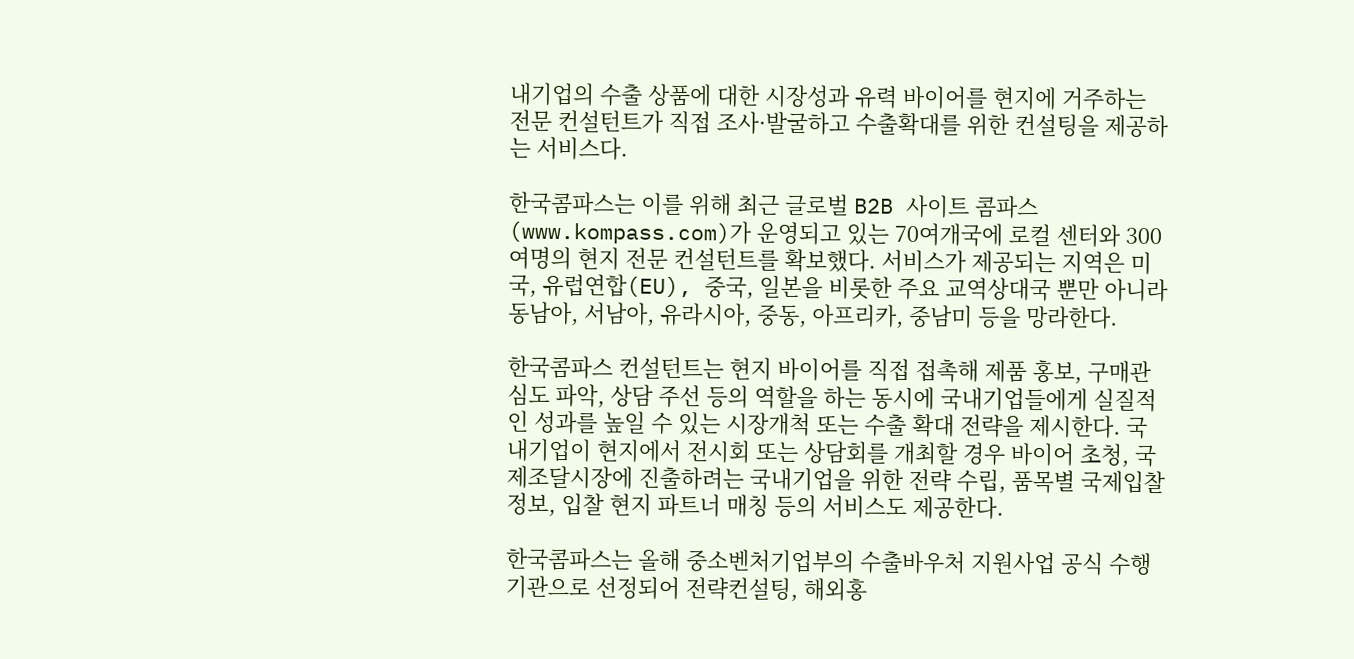내기업의 수출 상품에 대한 시장성과 유력 바이어를 현지에 거주하는 전문 컨설턴트가 직접 조사·발굴하고 수출확대를 위한 컨설팅을 제공하는 서비스다.

한국콤파스는 이를 위해 최근 글로벌 B2B 사이트 콤파스(www.kompass.com)가 운영되고 있는 70여개국에 로컬 센터와 300여명의 현지 전문 컨설턴트를 확보했다. 서비스가 제공되는 지역은 미국, 유럽연합(EU), 중국, 일본을 비롯한 주요 교역상대국 뿐만 아니라 동남아, 서남아, 유라시아, 중동, 아프리카, 중남미 등을 망라한다.

한국콤파스 컨설턴트는 현지 바이어를 직접 접촉해 제품 홍보, 구매관심도 파악, 상담 주선 등의 역할을 하는 동시에 국내기업들에게 실질적인 성과를 높일 수 있는 시장개척 또는 수출 확대 전략을 제시한다. 국내기업이 현지에서 전시회 또는 상담회를 개최할 경우 바이어 초청, 국제조달시장에 진출하려는 국내기업을 위한 전략 수립, 품목별 국제입찰정보, 입찰 현지 파트너 매칭 등의 서비스도 제공한다.

한국콤파스는 올해 중소벤처기업부의 수출바우처 지원사업 공식 수행기관으로 선정되어 전략컨설팅, 해외홍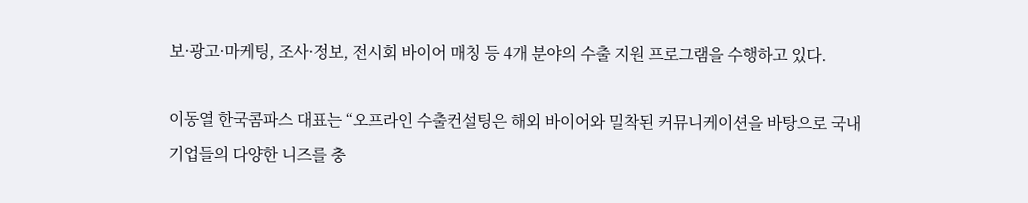보·광고·마케팅, 조사·정보, 전시회 바이어 매칭 등 4개 분야의 수출 지원 프로그램을 수행하고 있다.

이동열 한국콤파스 대표는 “오프라인 수출컨설팅은 해외 바이어와 밀착된 커뮤니케이션을 바탕으로 국내기업들의 다양한 니즈를 충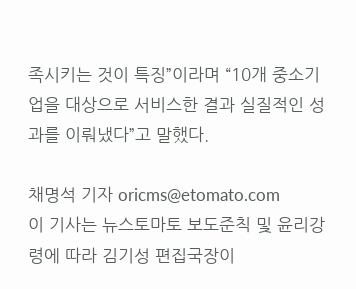족시키는 것이 특징”이라며 “10개 중소기업을 대상으로 서비스한 결과 실질적인 성과를 이뤄냈다”고 말했다.

채명석 기자 oricms@etomato.com
이 기사는 뉴스토마토 보도준칙 및 윤리강령에 따라 김기성 편집국장이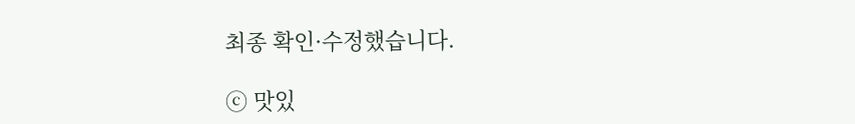최종 확인·수정했습니다.

ⓒ 맛있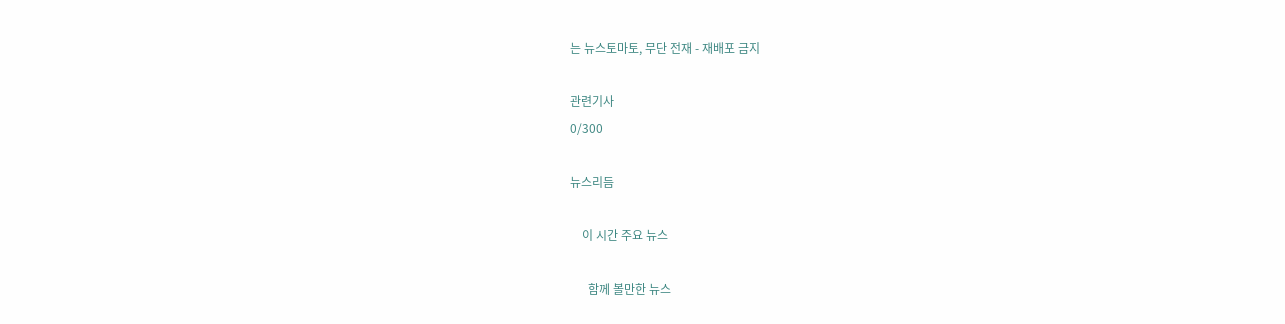는 뉴스토마토, 무단 전재 - 재배포 금지

관련기사
0/300

뉴스리듬

    이 시간 주요 뉴스

      함께 볼만한 뉴스